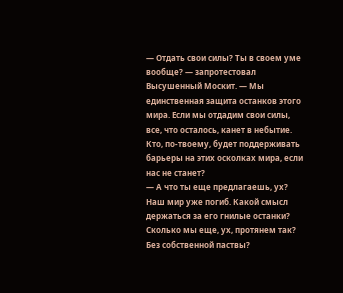— Отдать свои силы? Ты в своем уме вообще? — запротестовал Высушенный Москит. — Мы единственная защита останков этого мира. Если мы отдадим свои силы, все, что осталось, канет в небытие. Кто, по-твоему, будет поддерживать барьеры на этих осколках мира, если нас не станет?
— А что ты еще предлагаешь, ух? Наш мир уже погиб. Какой смысл держаться за его гнилые останки? Сколько мы еще, ух, протянем так? Без собственной паствы?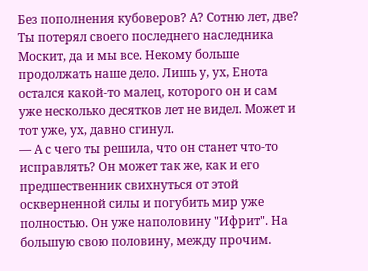Без пополнения кубоверов? А? Сотню лет, две? Ты потерял своего последнего наследника Москит, да и мы все. Некому больше продолжать наше дело. Лишь у, ух, Енота остался какой-то малец, которого он и сам уже несколько десятков лет не видел. Может и тот уже, ух, давно сгинул.
— А с чего ты решила, что он станет что-то исправлять? Он может так же, как и его предшественник свихнуться от этой оскверненной силы и погубить мир уже полностью. Он уже наполовину "Ифрит". На большую свою половину, между прочим.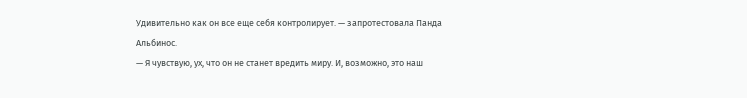Удивительно как он все еще себя контролирует. — запротестовала Панда Альбинос.
— Я чувствую, ух, что он не станет вредить миру. И, возможно, это наш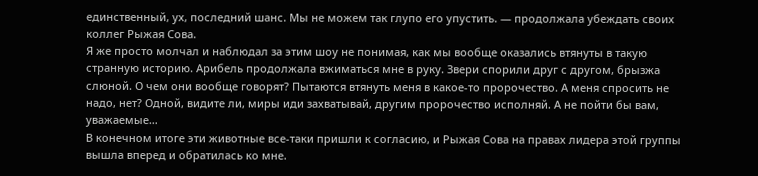единственный, ух, последний шанс. Мы не можем так глупо его упустить. — продолжала убеждать своих коллег Рыжая Сова.
Я же просто молчал и наблюдал за этим шоу не понимая, как мы вообще оказались втянуты в такую странную историю. Арибель продолжала вжиматься мне в руку. Звери спорили друг с другом, брызжа слюной. О чем они вообще говорят? Пытаются втянуть меня в какое-то пророчество. А меня спросить не надо, нет? Одной, видите ли, миры иди захватывай, другим пророчество исполняй. А не пойти бы вам, уважаемые…
В конечном итоге эти животные все-таки пришли к согласию, и Рыжая Сова на правах лидера этой группы вышла вперед и обратилась ко мне.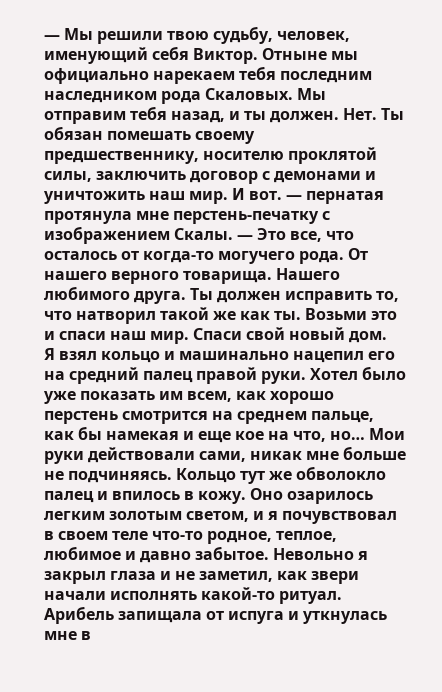— Мы решили твою судьбу, человек, именующий себя Виктор. Отныне мы официально нарекаем тебя последним наследником рода Скаловых. Мы отправим тебя назад, и ты должен. Нет. Ты обязан помешать своему предшественнику, носителю проклятой силы, заключить договор с демонами и уничтожить наш мир. И вот. — пернатая протянула мне перстень-печатку с изображением Скалы. — Это все, что осталось от когда-то могучего рода. От нашего верного товарища. Нашего любимого друга. Ты должен исправить то, что натворил такой же как ты. Возьми это и спаси наш мир. Спаси свой новый дом.
Я взял кольцо и машинально нацепил его на средний палец правой руки. Хотел было уже показать им всем, как хорошо перстень смотрится на среднем пальце, как бы намекая и еще кое на что, но… Мои руки действовали сами, никак мне больше не подчиняясь. Кольцо тут же обволокло палец и впилось в кожу. Оно озарилось легким золотым светом, и я почувствовал в своем теле что-то родное, теплое, любимое и давно забытое. Невольно я закрыл глаза и не заметил, как звери начали исполнять какой-то ритуал. Арибель запищала от испуга и уткнулась мне в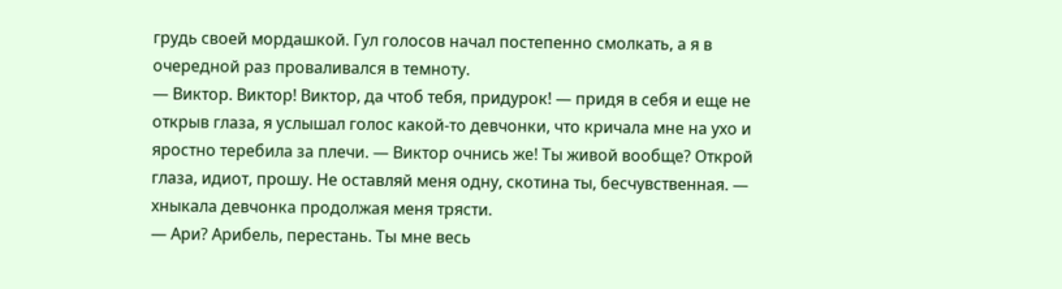грудь своей мордашкой. Гул голосов начал постепенно смолкать, а я в очередной раз проваливался в темноту.
— Виктор. Виктор! Виктор, да чтоб тебя, придурок! — придя в себя и еще не открыв глаза, я услышал голос какой-то девчонки, что кричала мне на ухо и яростно теребила за плечи. — Виктор очнись же! Ты живой вообще? Открой глаза, идиот, прошу. Не оставляй меня одну, скотина ты, бесчувственная. — хныкала девчонка продолжая меня трясти.
— Ари? Арибель, перестань. Ты мне весь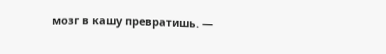мозг в кашу превратишь. —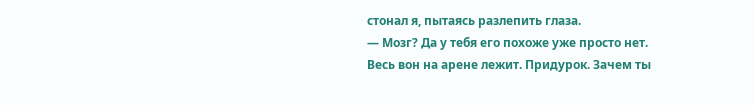стонал я, пытаясь разлепить глаза.
— Мозг? Да у тебя его похоже уже просто нет. Весь вон на арене лежит. Придурок. Зачем ты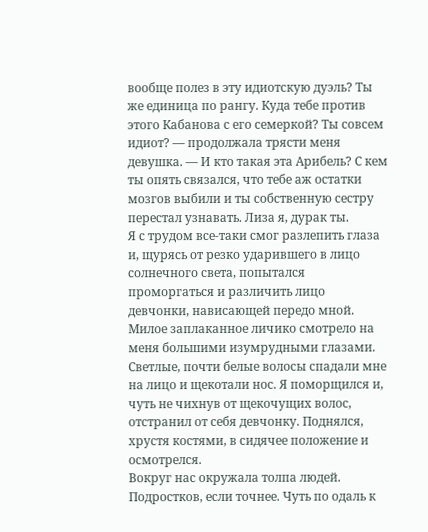вообще полез в эту идиотскую дуэль? Ты же единица по рангу. Куда тебе против этого Кабанова с его семеркой? Ты совсем идиот? — продолжала трясти меня девушка. — И кто такая эта Арибель? С кем ты опять связался, что тебе аж остатки мозгов выбили и ты собственную сестру перестал узнавать. Лиза я, дурак ты.
Я с трудом все-таки смог разлепить глаза и, щурясь от резко ударившего в лицо солнечного света, попытался проморгаться и различить лицо девчонки, нависающей передо мной.
Милое заплаканное личико смотрело на меня большими изумрудными глазами. Светлые, почти белые волосы спадали мне на лицо и щекотали нос. Я поморщился и, чуть не чихнув от щекочущих волос, отстранил от себя девчонку. Поднялся, хрустя костями, в сидячее положение и осмотрелся.
Вокруг нас окружала толпа людей. Подростков, если точнее. Чуть по одаль к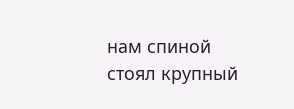нам спиной стоял крупный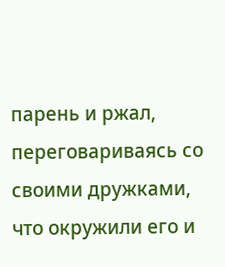парень и ржал, переговариваясь со своими дружками, что окружили его и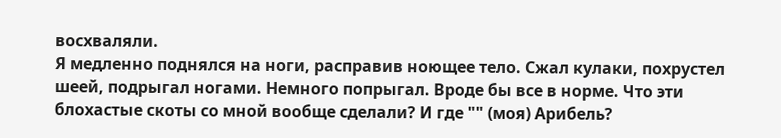восхваляли.
Я медленно поднялся на ноги, расправив ноющее тело. Сжал кулаки, похрустел шеей, подрыгал ногами. Немного попрыгал. Вроде бы все в норме. Что эти блохастые скоты со мной вообще сделали? И где "" (моя) Арибель?